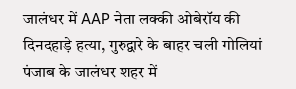जालंधर में AAP नेता लक्की ओबेरॉय की दिनदहाड़े हत्या, गुरुद्वारे के बाहर चली गोलियां
पंजाब के जालंधर शहर में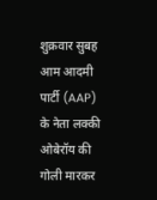शुक्रवार सुबह आम आदमी पार्टी (AAP) के नेता लक्की ओबेरॉय की गोली मारकर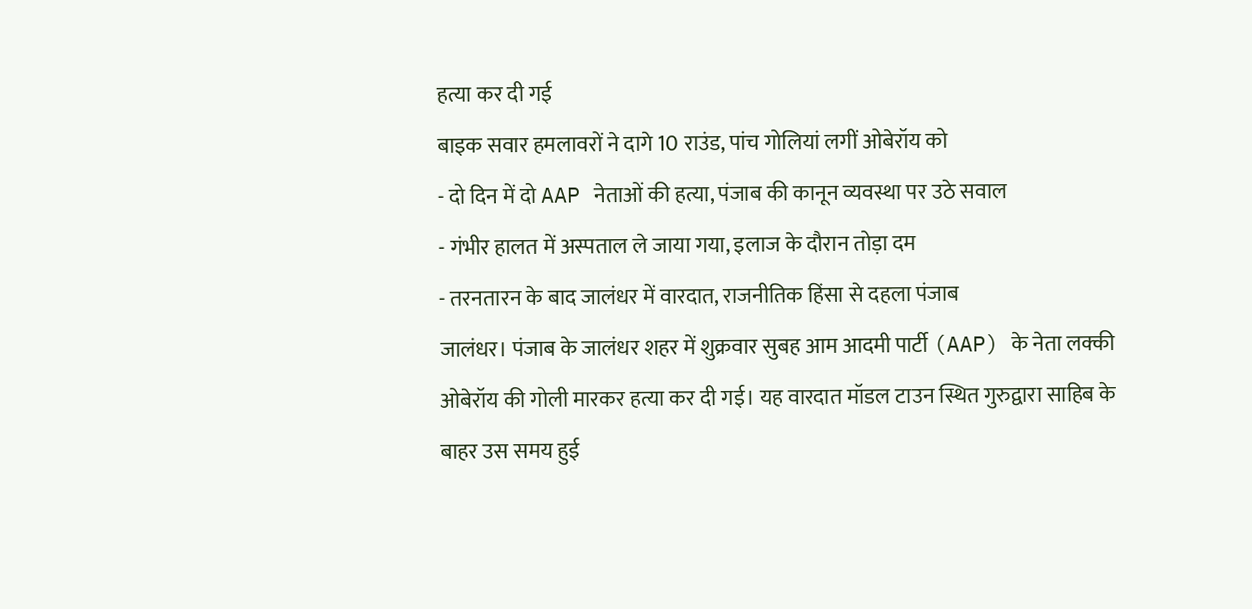हत्या कर दी गई
बाइक सवार हमलावरों ने दागे 10 राउंड, पांच गोलियां लगीं ओबेरॉय को
- दो दिन में दो AAP नेताओं की हत्या, पंजाब की कानून व्यवस्था पर उठे सवाल
- गंभीर हालत में अस्पताल ले जाया गया, इलाज के दौरान तोड़ा दम
- तरनतारन के बाद जालंधर में वारदात, राजनीतिक हिंसा से दहला पंजाब
जालंधर। पंजाब के जालंधर शहर में शुक्रवार सुबह आम आदमी पार्टी (AAP) के नेता लक्की ओबेरॉय की गोली मारकर हत्या कर दी गई। यह वारदात मॉडल टाउन स्थित गुरुद्वारा साहिब के बाहर उस समय हुई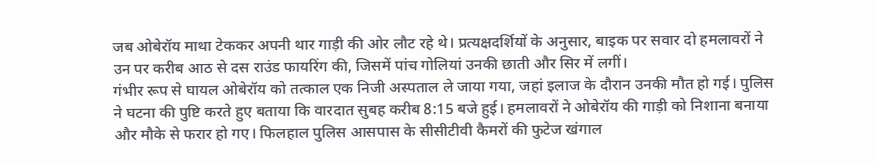जब ओबेरॉय माथा टेककर अपनी थार गाड़ी की ओर लौट रहे थे। प्रत्यक्षदर्शियों के अनुसार, बाइक पर सवार दो हमलावरों ने उन पर करीब आठ से दस राउंड फायरिंग की, जिसमें पांच गोलियां उनकी छाती और सिर में लगीं।
गंभीर रूप से घायल ओबेरॉय को तत्काल एक निजी अस्पताल ले जाया गया, जहां इलाज के दौरान उनकी मौत हो गई। पुलिस ने घटना की पुष्टि करते हुए बताया कि वारदात सुबह करीब 8:15 बजे हुई। हमलावरों ने ओबेरॉय की गाड़ी को निशाना बनाया और मौके से फरार हो गए। फिलहाल पुलिस आसपास के सीसीटीवी कैमरों की फुटेज खंगाल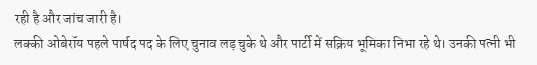रही है और जांच जारी है।
लक्की ओबेरॉय पहले पार्षद पद के लिए चुनाव लड़ चुके थे और पार्टी में सक्रिय भूमिका निभा रहे थे। उनकी पत्नी भी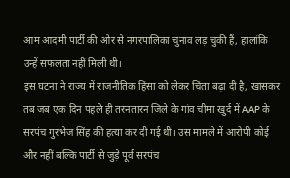आम आदमी पार्टी की ओर से नगरपालिका चुनाव लड़ चुकी हैं, हालांकि उन्हें सफलता नहीं मिली थी।
इस घटना ने राज्य में राजनीतिक हिंसा को लेकर चिंता बढ़ा दी है, खासकर तब जब एक दिन पहले ही तरनतारन जिले के गांव चीमा खुर्द में AAP के सरपंच गुरभेज सिंह की हत्या कर दी गई थी। उस मामले में आरोपी कोई और नहीं बल्कि पार्टी से जुड़े पूर्व सरपंच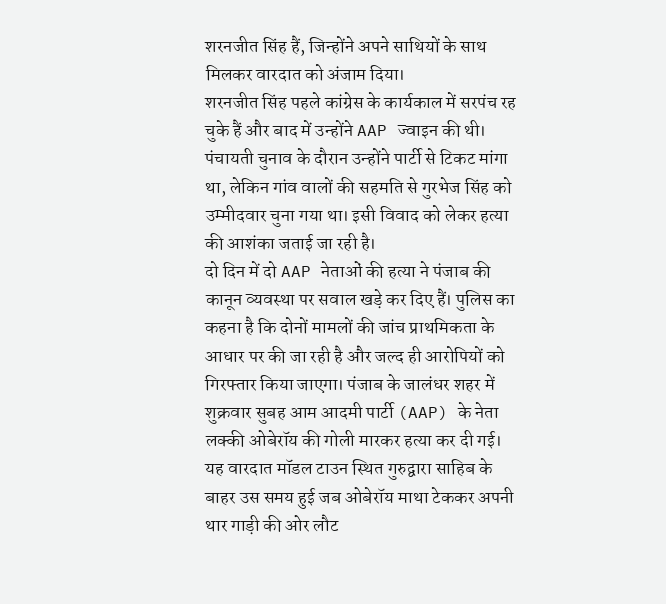शरनजीत सिंह हैं, जिन्होंने अपने साथियों के साथ मिलकर वारदात को अंजाम दिया।
शरनजीत सिंह पहले कांग्रेस के कार्यकाल में सरपंच रह चुके हैं और बाद में उन्होंने AAP ज्वाइन की थी। पंचायती चुनाव के दौरान उन्होंने पार्टी से टिकट मांगा था, लेकिन गांव वालों की सहमति से गुरभेज सिंह को उम्मीदवार चुना गया था। इसी विवाद को लेकर हत्या की आशंका जताई जा रही है।
दो दिन में दो AAP नेताओं की हत्या ने पंजाब की कानून व्यवस्था पर सवाल खड़े कर दिए हैं। पुलिस का कहना है कि दोनों मामलों की जांच प्राथमिकता के आधार पर की जा रही है और जल्द ही आरोपियों को गिरफ्तार किया जाएगा। पंजाब के जालंधर शहर में शुक्रवार सुबह आम आदमी पार्टी (AAP) के नेता लक्की ओबेरॉय की गोली मारकर हत्या कर दी गई। यह वारदात मॉडल टाउन स्थित गुरुद्वारा साहिब के बाहर उस समय हुई जब ओबेरॉय माथा टेककर अपनी थार गाड़ी की ओर लौट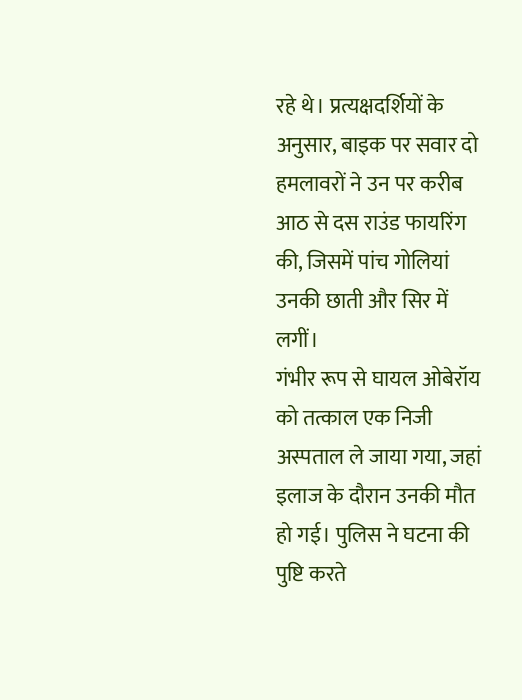रहे थे। प्रत्यक्षदर्शियों के अनुसार, बाइक पर सवार दो हमलावरों ने उन पर करीब आठ से दस राउंड फायरिंग की, जिसमें पांच गोलियां उनकी छाती और सिर में लगीं।
गंभीर रूप से घायल ओबेरॉय को तत्काल एक निजी अस्पताल ले जाया गया, जहां इलाज के दौरान उनकी मौत हो गई। पुलिस ने घटना की पुष्टि करते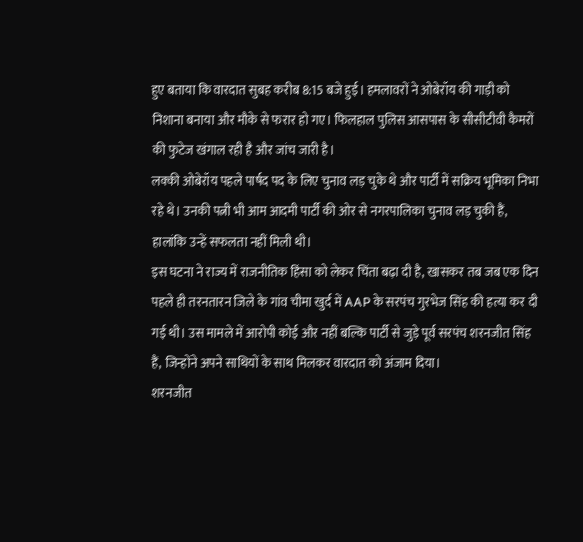हुए बताया कि वारदात सुबह करीब 8:15 बजे हुई। हमलावरों ने ओबेरॉय की गाड़ी को निशाना बनाया और मौके से फरार हो गए। फिलहाल पुलिस आसपास के सीसीटीवी कैमरों की फुटेज खंगाल रही है और जांच जारी है।
लक्की ओबेरॉय पहले पार्षद पद के लिए चुनाव लड़ चुके थे और पार्टी में सक्रिय भूमिका निभा रहे थे। उनकी पत्नी भी आम आदमी पार्टी की ओर से नगरपालिका चुनाव लड़ चुकी हैं, हालांकि उन्हें सफलता नहीं मिली थी।
इस घटना ने राज्य में राजनीतिक हिंसा को लेकर चिंता बढ़ा दी है, खासकर तब जब एक दिन पहले ही तरनतारन जिले के गांव चीमा खुर्द में AAP के सरपंच गुरभेज सिंह की हत्या कर दी गई थी। उस मामले में आरोपी कोई और नहीं बल्कि पार्टी से जुड़े पूर्व सरपंच शरनजीत सिंह हैं, जिन्होंने अपने साथियों के साथ मिलकर वारदात को अंजाम दिया।
शरनजीत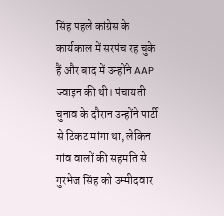सिंह पहले कांग्रेस के कार्यकाल में सरपंच रह चुके हैं और बाद में उन्होंने AAP ज्वाइन की थी। पंचायती चुनाव के दौरान उन्होंने पार्टी से टिकट मांगा था, लेकिन गांव वालों की सहमति से गुरभेज सिंह को उम्मीदवार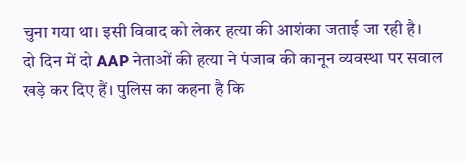चुना गया था। इसी विवाद को लेकर हत्या की आशंका जताई जा रही है।
दो दिन में दो AAP नेताओं की हत्या ने पंजाब की कानून व्यवस्था पर सवाल खड़े कर दिए हैं। पुलिस का कहना है कि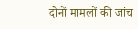दोनों मामलों की जांच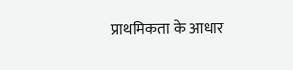प्राथमिकता के आधार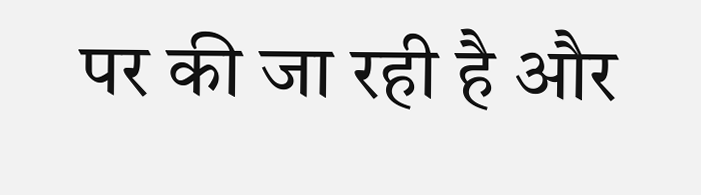पर की जा रही है और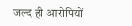जल्द ही आरोपियों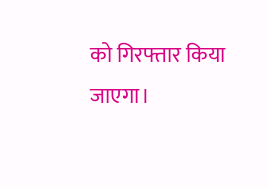को गिरफ्तार किया जाएगा।